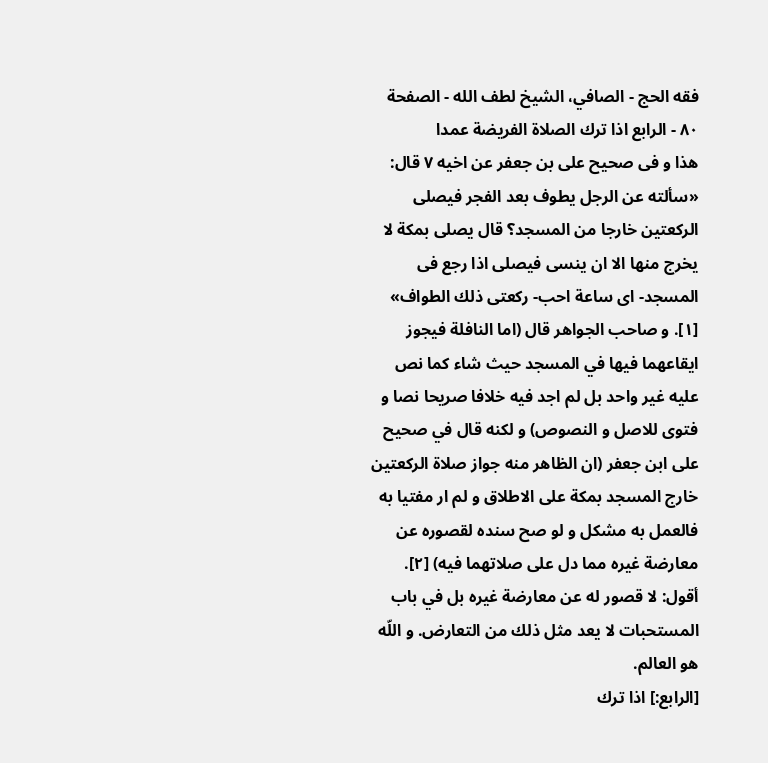فقه الحج - الصافي، الشيخ لطف الله - الصفحة ٨٠ - الرابع اذا ترك الصلاة الفريضة عمدا
هذا و فى صحيح على بن جعفر عن اخيه ٧ قال: «سألته عن الرجل يطوف بعد الفجر فيصلى الركعتين خارجا من المسجد؟ قال يصلى بمكة لا يخرج منها الا ان ينسى فيصلى اذا رجع فى المسجد- اى ساعة احب- ركعتى ذلك الطواف» [١]. و صاحب الجواهر قال (اما النافلة فيجوز ايقاعهما فيها في المسجد حيث شاء كما نص عليه غير واحد بل لم اجد فيه خلافا صريحا نصا و فتوى للاصل و النصوص) و لكنه قال في صحيح على ابن جعفر (ان الظاهر منه جواز صلاة الركعتين خارج المسجد بمكة على الاطلاق و لم ار مفتيا به فالعمل به مشكل و لو صح سنده لقصوره عن معارضة غيره مما دل على صلاتهما فيه) [٢].
أقول: لا قصور له عن معارضة غيره بل في باب المستحبات لا يعد مثل ذلك من التعارض. و اللّه هو العالم.
[الرابع:] اذا ترك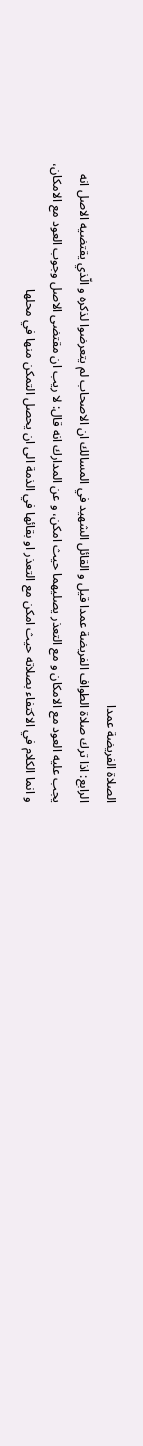الصلاة الفريضة عمدا
الرابع: اذا ترك صلاة الطواف الفريضة عمدا قيل و القائل الشهيد في المسالك ان الاصحاب لم يتعرضوا لذكره و الّذي يقتضيه الاصل انه يجب عليه العود مع الامكان و مع التعذر يصليهما حيث امكن، و عن المدارك انه قال: لا ريب ان مقتضى الاصل وجوب العود مع الامكان، و انما الكلام في الاكتفاء بصلاته حيث امكن مع التعذر او بقائها في الذمة الى ان يحصل التمكن منها في محلها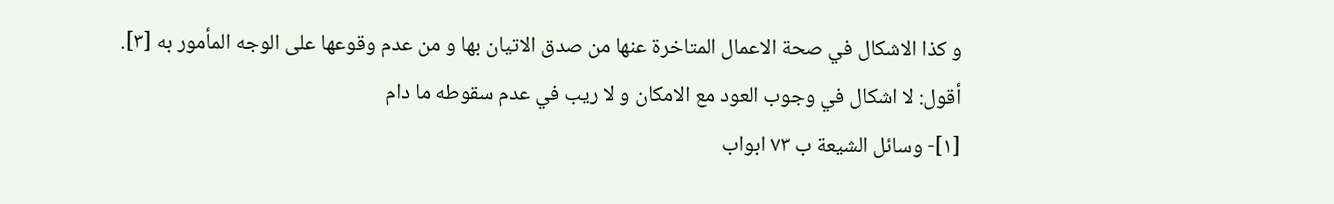و كذا الاشكال في صحة الاعمال المتاخرة عنها من صدق الاتيان بها و من عدم وقوعها على الوجه المأمور به [٣].
أقول: لا اشكال في وجوب العود مع الامكان و لا ريب في عدم سقوطه ما دام
[١]- وسائل الشيعة ب ٧٣ ابواب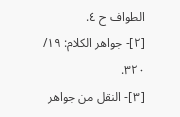الطواف ح ٤.
[٢]- جواهر الكلام: ١٩/ ٣٢٠.
[٣]- النقل من جواهر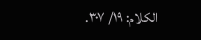الكلام: ١٩/ ٣٠٧.